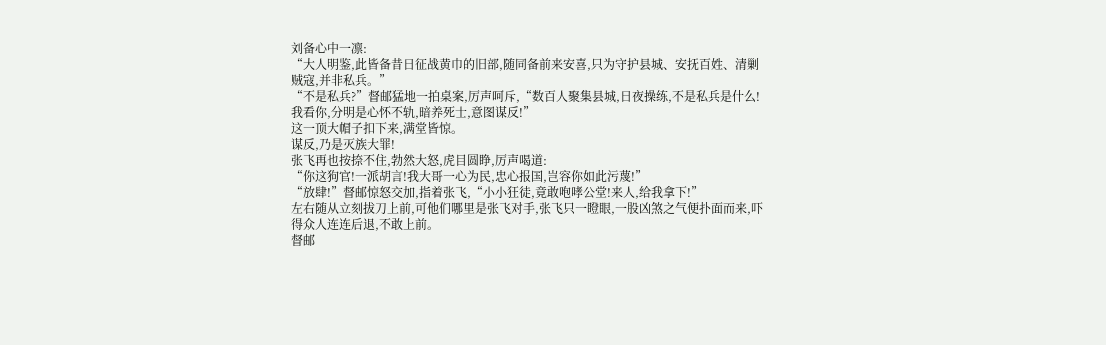刘备心中一凛:
“大人明鉴,此皆备昔日征战黄巾的旧部,随同备前来安喜,只为守护县城、安抚百姓、清剿贼寇,并非私兵。”
“不是私兵?”督邮猛地一拍桌案,厉声呵斥,“数百人聚集县城,日夜操练,不是私兵是什么!我看你,分明是心怀不轨,暗养死士,意图谋反!”
这一顶大帽子扣下来,满堂皆惊。
谋反,乃是灭族大罪!
张飞再也按捺不住,勃然大怒,虎目圆睁,厉声喝道:
“你这狗官!一派胡言!我大哥一心为民,忠心报国,岂容你如此污蔑!”
“放肆!”督邮惊怒交加,指着张飞,“小小狂徒,竟敢咆哮公堂!来人,给我拿下!”
左右随从立刻拔刀上前,可他们哪里是张飞对手,张飞只一瞪眼,一股凶煞之气便扑面而来,吓得众人连连后退,不敢上前。
督邮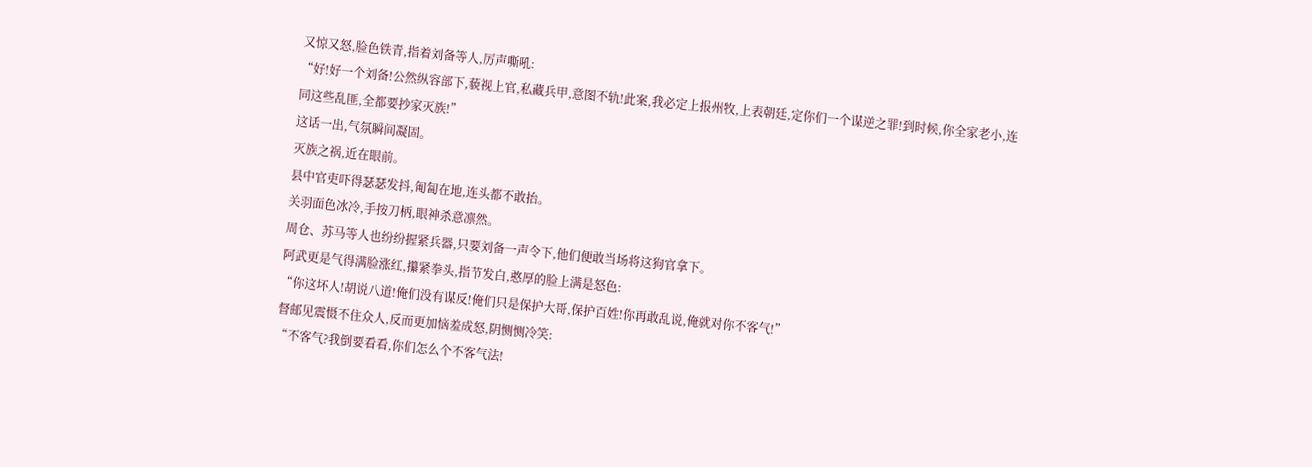又惊又怒,脸色铁青,指着刘备等人,厉声嘶吼:
“好!好一个刘备!公然纵容部下,藐视上官,私藏兵甲,意图不轨!此案,我必定上报州牧,上表朝廷,定你们一个谋逆之罪!到时候,你全家老小,连同这些乱匪,全都要抄家灭族!”
这话一出,气氛瞬间凝固。
灭族之祸,近在眼前。
县中官吏吓得瑟瑟发抖,匍匐在地,连头都不敢抬。
关羽面色冰冷,手按刀柄,眼神杀意凛然。
周仓、苏马等人也纷纷握紧兵器,只要刘备一声令下,他们便敢当场将这狗官拿下。
阿武更是气得满脸涨红,攥紧拳头,指节发白,憨厚的脸上满是怒色:
“你这坏人!胡说八道!俺们没有谋反!俺们只是保护大哥,保护百姓!你再敢乱说,俺就对你不客气!”
督邮见震慑不住众人,反而更加恼羞成怒,阴恻恻冷笑:
“不客气?我倒要看看,你们怎么个不客气法!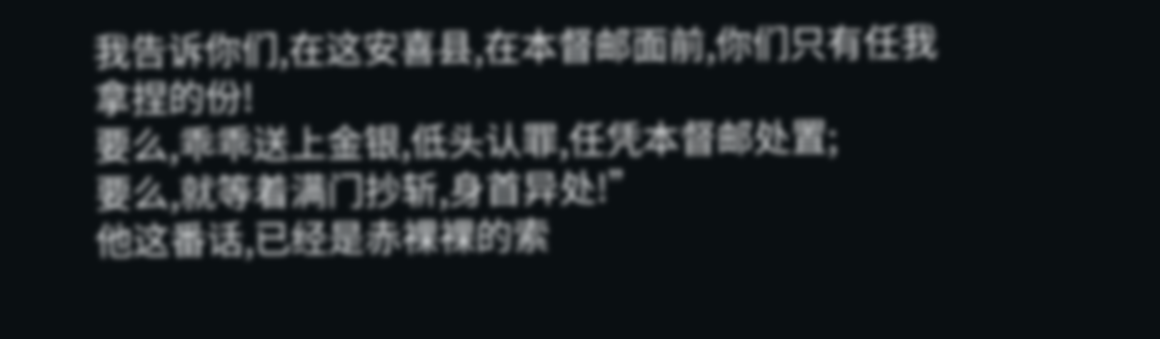我告诉你们,在这安喜县,在本督邮面前,你们只有任我拿捏的份!
要么,乖乖送上金银,低头认罪,任凭本督邮处置;
要么,就等着满门抄斩,身首异处!”
他这番话,已经是赤裸裸的索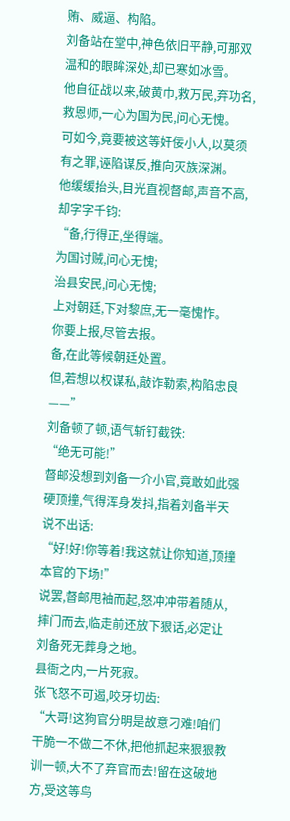贿、威逼、构陷。
刘备站在堂中,神色依旧平静,可那双温和的眼眸深处,却已寒如冰雪。
他自征战以来,破黄巾,救万民,弃功名,救恩师,一心为国为民,问心无愧。
可如今,竟要被这等奸佞小人,以莫须有之罪,诬陷谋反,推向灭族深渊。
他缓缓抬头,目光直视督邮,声音不高,却字字千钧:
“备,行得正,坐得端。
为国讨贼,问心无愧;
治县安民,问心无愧;
上对朝廷,下对黎庶,无一毫愧怍。
你要上报,尽管去报。
备,在此等候朝廷处置。
但,若想以权谋私,敲诈勒索,构陷忠良——”
刘备顿了顿,语气斩钉截铁:
“绝无可能!”
督邮没想到刘备一介小官,竟敢如此强硬顶撞,气得浑身发抖,指着刘备半天说不出话:
“好!好!你等着!我这就让你知道,顶撞本官的下场!”
说罢,督邮甩袖而起,怒冲冲带着随从,摔门而去,临走前还放下狠话,必定让刘备死无葬身之地。
县衙之内,一片死寂。
张飞怒不可遏,咬牙切齿:
“大哥!这狗官分明是故意刁难!咱们干脆一不做二不休,把他抓起来狠狠教训一顿,大不了弃官而去!留在这破地方,受这等鸟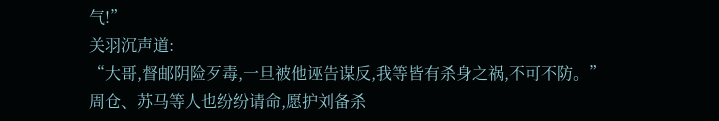气!”
关羽沉声道:
“大哥,督邮阴险歹毒,一旦被他诬告谋反,我等皆有杀身之祸,不可不防。”
周仓、苏马等人也纷纷请命,愿护刘备杀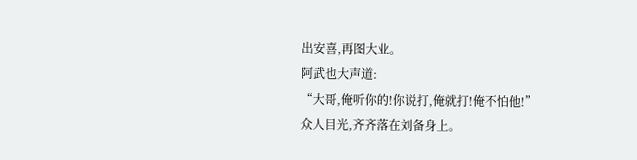出安喜,再图大业。
阿武也大声道:
“大哥,俺听你的!你说打,俺就打!俺不怕他!”
众人目光,齐齐落在刘备身上。